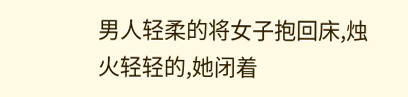男人轻柔的将女子抱回床,烛火轻轻的,她闭着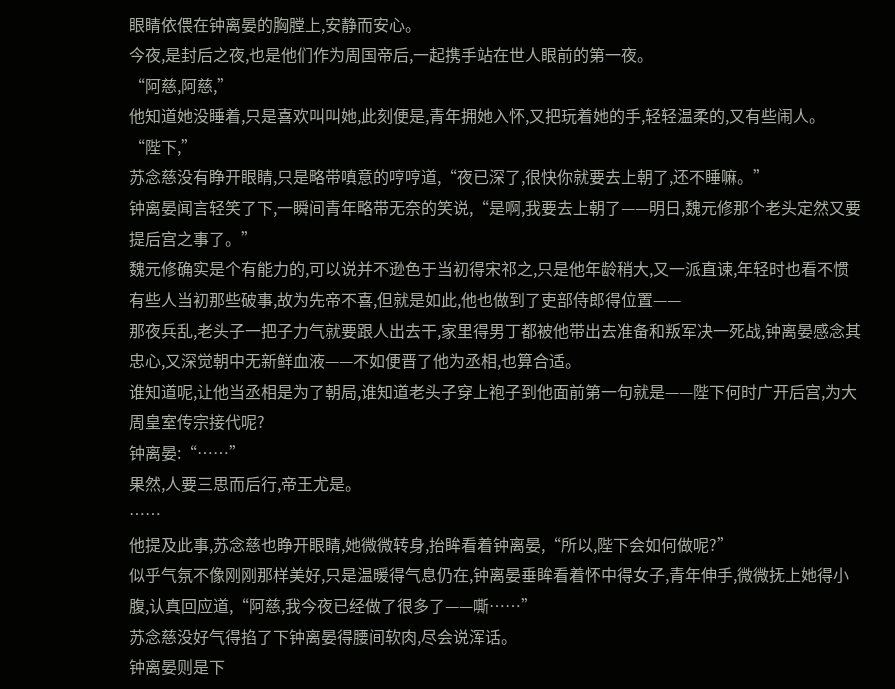眼睛依偎在钟离晏的胸膛上,安静而安心。
今夜,是封后之夜,也是他们作为周国帝后,一起携手站在世人眼前的第一夜。
“阿慈,阿慈,”
他知道她没睡着,只是喜欢叫叫她,此刻便是,青年拥她入怀,又把玩着她的手,轻轻温柔的,又有些闹人。
“陛下,”
苏念慈没有睁开眼睛,只是略带嗔意的哼哼道,“夜已深了,很快你就要去上朝了,还不睡嘛。”
钟离晏闻言轻笑了下,一瞬间青年略带无奈的笑说,“是啊,我要去上朝了——明日,魏元修那个老头定然又要提后宫之事了。”
魏元修确实是个有能力的,可以说并不逊色于当初得宋祁之,只是他年龄稍大,又一派直谏,年轻时也看不惯有些人当初那些破事,故为先帝不喜,但就是如此,他也做到了吏部侍郎得位置——
那夜兵乱,老头子一把子力气就要跟人出去干,家里得男丁都被他带出去准备和叛军决一死战,钟离晏感念其忠心,又深觉朝中无新鲜血液——不如便晋了他为丞相,也算合适。
谁知道呢,让他当丞相是为了朝局,谁知道老头子穿上袍子到他面前第一句就是——陛下何时广开后宫,为大周皇室传宗接代呢?
钟离晏:“……”
果然,人要三思而后行,帝王尤是。
……
他提及此事,苏念慈也睁开眼睛,她微微转身,抬眸看着钟离晏,“所以,陛下会如何做呢?”
似乎气氛不像刚刚那样美好,只是温暖得气息仍在,钟离晏垂眸看着怀中得女子,青年伸手,微微抚上她得小腹,认真回应道,“阿慈,我今夜已经做了很多了——嘶……”
苏念慈没好气得掐了下钟离晏得腰间软肉,尽会说浑话。
钟离晏则是下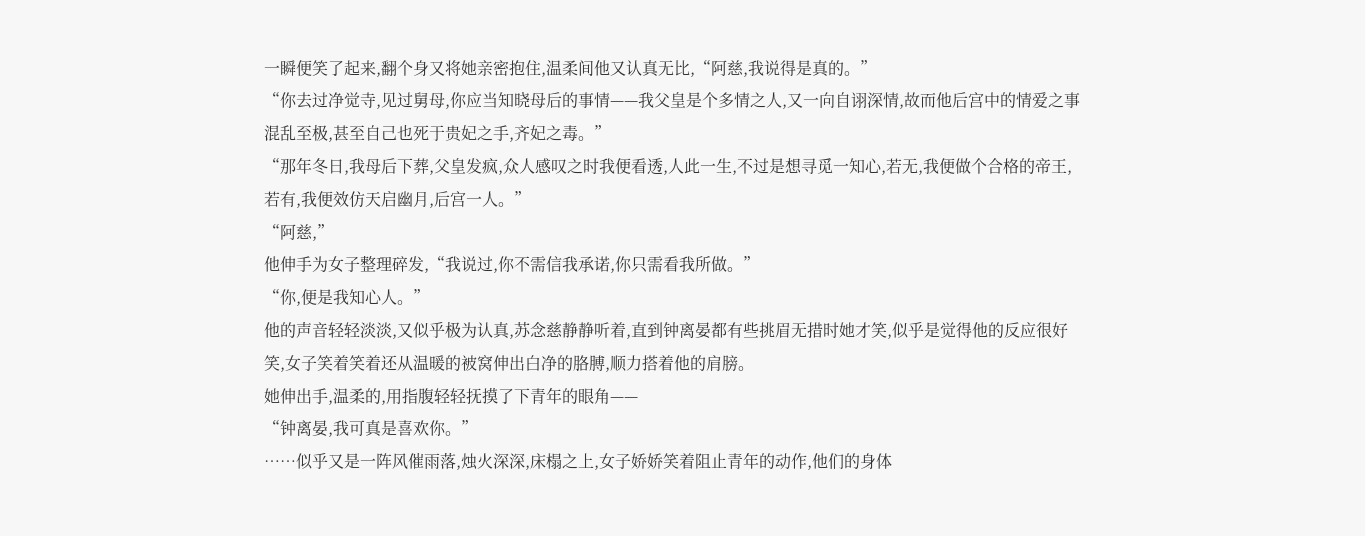一瞬便笑了起来,翻个身又将她亲密抱住,温柔间他又认真无比,“阿慈,我说得是真的。”
“你去过净觉寺,见过舅母,你应当知晓母后的事情——我父皇是个多情之人,又一向自诩深情,故而他后宫中的情爱之事混乱至极,甚至自己也死于贵妃之手,齐妃之毒。”
“那年冬日,我母后下葬,父皇发疯,众人感叹之时我便看透,人此一生,不过是想寻觅一知心,若无,我便做个合格的帝王,若有,我便效仿天启幽月,后宫一人。”
“阿慈,”
他伸手为女子整理碎发,“我说过,你不需信我承诺,你只需看我所做。”
“你,便是我知心人。”
他的声音轻轻淡淡,又似乎极为认真,苏念慈静静听着,直到钟离晏都有些挑眉无措时她才笑,似乎是觉得他的反应很好笑,女子笑着笑着还从温暖的被窝伸出白净的胳膊,顺力搭着他的肩膀。
她伸出手,温柔的,用指腹轻轻抚摸了下青年的眼角——
“钟离晏,我可真是喜欢你。”
……似乎又是一阵风催雨落,烛火深深,床榻之上,女子娇娇笑着阻止青年的动作,他们的身体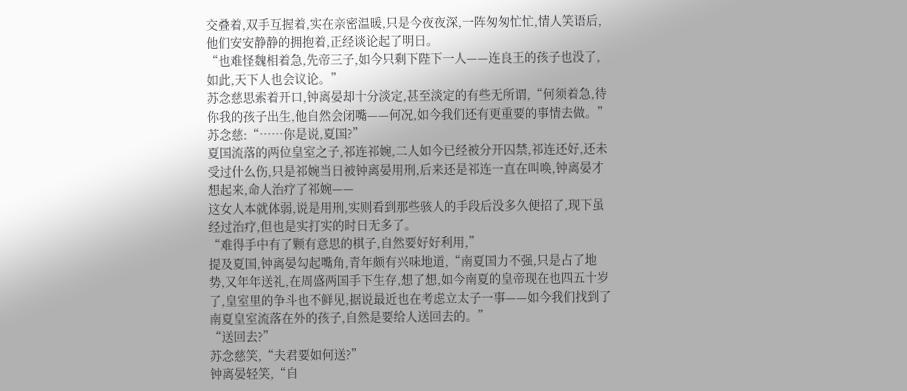交叠着,双手互握着,实在亲密温暖,只是今夜夜深,一阵匆匆忙忙,情人笑语后,他们安安静静的拥抱着,正经谈论起了明日。
“也难怪魏相着急,先帝三子,如今只剩下陛下一人——连良王的孩子也没了,如此,天下人也会议论。”
苏念慈思索着开口,钟离晏却十分淡定,甚至淡定的有些无所谓,“何须着急,待你我的孩子出生,他自然会闭嘴——何况,如今我们还有更重要的事情去做。”
苏念慈:“……你是说,夏国?”
夏国流落的两位皇室之子,祁连祁婉,二人如今已经被分开囚禁,祁连还好,还未受过什么伤,只是祁婉当日被钟离晏用刑,后来还是祁连一直在叫唤,钟离晏才想起来,命人治疗了祁婉——
这女人本就体弱,说是用刑,实则看到那些骇人的手段后没多久便招了,现下虽经过治疗,但也是实打实的时日无多了。
“难得手中有了颗有意思的棋子,自然要好好利用,”
提及夏国,钟离晏勾起嘴角,青年颇有兴味地道,“南夏国力不强,只是占了地势,又年年送礼,在周盛两国手下生存,想了想,如今南夏的皇帝现在也四五十岁了,皇室里的争斗也不鲜见,据说最近也在考虑立太子一事——如今我们找到了南夏皇室流落在外的孩子,自然是要给人送回去的。”
“送回去?”
苏念慈笑,“夫君要如何送?”
钟离晏轻笑,“自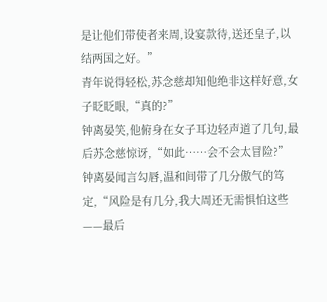是让他们带使者来周,设宴款待,送还皇子,以结两国之好。”
青年说得轻松,苏念慈却知他绝非这样好意,女子眨眨眼,“真的?”
钟离晏笑,他俯身在女子耳边轻声道了几句,最后苏念慈惊讶,“如此……会不会太冒险?”
钟离晏闻言勾唇,温和间带了几分傲气的笃定,“风险是有几分,我大周还无需惧怕这些——最后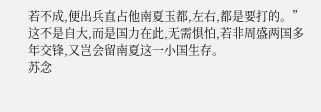若不成,便出兵直占他南夏玉都,左右,都是要打的。”
这不是自大,而是国力在此,无需惧怕,若非周盛两国多年交锋,又岂会留南夏这一小国生存。
苏念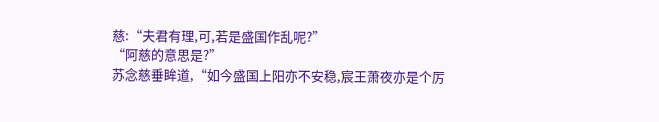慈:“夫君有理,可,若是盛国作乱呢?”
“阿慈的意思是?”
苏念慈垂眸道,“如今盛国上阳亦不安稳,宸王萧夜亦是个厉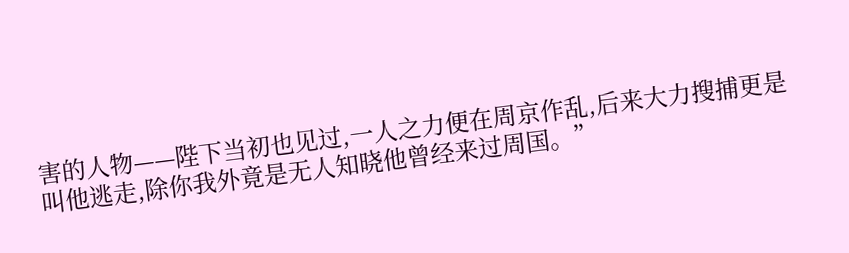害的人物——陛下当初也见过,一人之力便在周京作乱,后来大力搜捕更是叫他逃走,除你我外竟是无人知晓他曾经来过周国。”